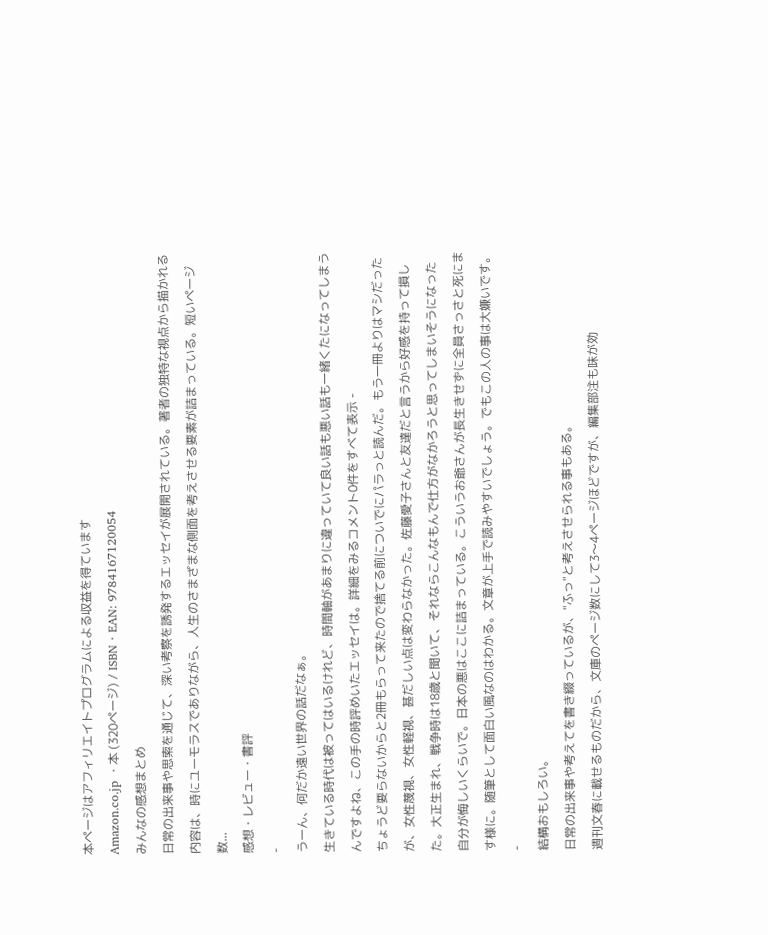本ページはアフィリエイトプログラムによる収益を得ています
Amazon.co.jp ・本 (320ページ) / ISBN・EAN: 9784167120054
みんなの感想まとめ
日常の出来事や思索を通じて、深い考察を誘発するエッセイが展開されている。著者の独特な視点から描かれる内容は、時にユーモラスでありながら、人生のさまざまな側面を考えさせる要素が詰まっている。短いページ数...
感想・レビュー・書評
-
うーん、何だか遠い世界の話だなぁ。
生きている時代は被ってはいるけれど、時間軸があまりに違っていて良い話も悪い話も一緒くたになってしまうんですよね、この手の時評めいたエッセイは。詳細をみるコメント0件をすべて表示 -
ちょうど要らないからと2冊もらって来たので捨てる前についでにパラっと読んだ。もう一冊よりはマシだったが、女性蔑視、女性軽視、甚だしい点は変わらなかった。佐藤愛子さんと友達だと言うから好感を持って損した。大正生まれ、戦争時は18歳と聞いて、それならこんなもんで仕方がなかろうと思ってしまいそうになった自分が悔しいくらいで。日本の悪はここに詰まっている。こういうお爺さんが長生きせずに全員さっさと死にます様に。随筆として面白い風なのはわかる。文章が上手で読みやすいでしょう。でもこの人の事は大嫌いです。
-
結構おもしろい。
日常の出来事や考えてを書き綴っているが、"ふっ"と考えさせられる事もある。
週刊文春に載せるものだから、文庫のページ数にして3〜4ページほどですが、編集部注も味が効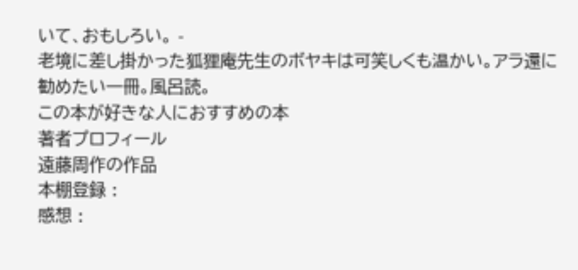いて、おもしろい。 -
老境に差し掛かった狐狸庵先生のボヤキは可笑しくも温かい。アラ還に勧めたい一冊。風呂読。
この本が好きな人におすすめの本
著者プロフィール
遠藤周作の作品
本棚登録 :
感想 :